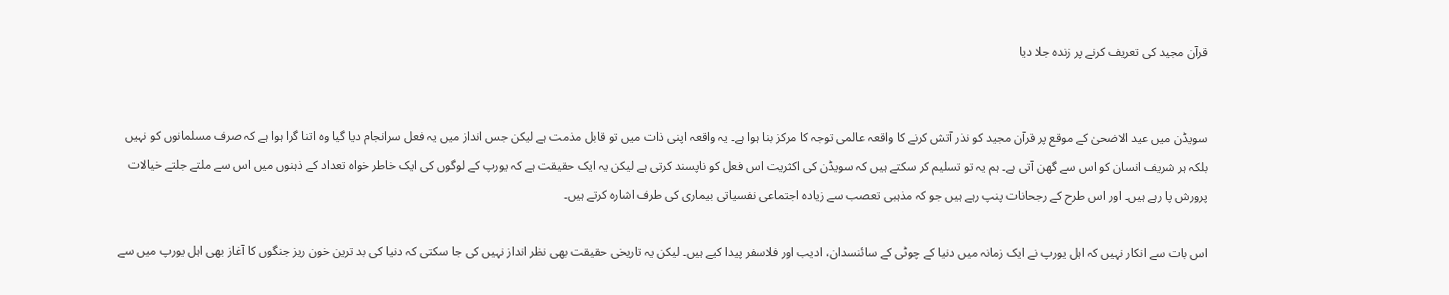قرآن مجید کی تعریف کرنے پر زندہ جلا دیا


سویڈن میں عید الاضحیٰ کے موقع پر قرآن مجید کو نذر آتش کرنے کا واقعہ عالمی توجہ کا مرکز بنا ہوا ہے۔ یہ واقعہ اپنی ذات میں تو قابل مذمت ہے لیکن جس انداز میں یہ فعل سرانجام دیا گیا وہ اتنا گرا ہوا ہے کہ صرف مسلمانوں کو نہیں بلکہ ہر شریف انسان کو اس سے گھن آتی ہے۔ ہم یہ تو تسلیم کر سکتے ہیں کہ سویڈن کی اکثریت اس فعل کو ناپسند کرتی ہے لیکن یہ ایک حقیقت ہے کہ یورپ کے لوگوں کی ایک خاطر خواہ تعداد کے ذہنوں میں اس سے ملتے جلتے خیالات پرورش پا رہے ہیں۔ اور اس طرح کے رجحانات پنپ رہے ہیں جو کہ مذہبی تعصب سے زیادہ اجتماعی نفسیاتی بیماری کی طرف اشارہ کرتے ہیں۔

اس بات سے انکار نہیں کہ اہل یورپ نے ایک زمانہ میں دنیا کے چوٹی کے سائنسدان، ادیب اور فلاسفر پیدا کیے ہیں۔ لیکن یہ تاریخی حقیقت بھی نظر انداز نہیں کی جا سکتی کہ دنیا کی بد ترین خون ریز جنگوں کا آغاز بھی اہل یورپ میں سے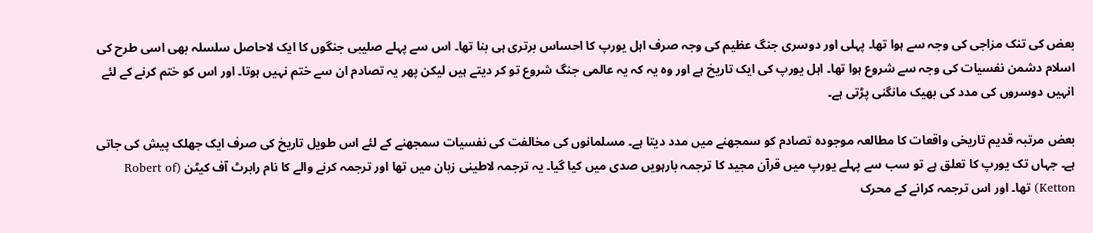بعض کی تنک مزاجی کی وجہ سے ہوا تھا۔ پہلی اور دوسری جنگ عظیم کی وجہ صرف اہل یورپ کا احساس برتری ہی بنا تھا۔ اس سے پہلے صلیبی جنگوں کا ایک لاحاصل سلسلہ بھی اسی طرح کی اسلام دشمن نفسیات کی وجہ سے شروع ہوا تھا۔ اہل یورپ کی ایک تاریخ ہے اور وہ یہ کہ یہ عالمی جنگ شروع تو کر دیتے ہیں لیکن پھر یہ تصادم ان سے ختم نہیں ہوتا۔ اور اس کو ختم کرنے کے لئے انہیں دوسروں کی مدد کی بھیک مانگنی پڑتی ہے۔

بعض مرتبہ قدیم تاریخی واقعات کا مطالعہ موجودہ تصادم کو سمجھنے میں مدد دیتا ہے۔ مسلمانوں کی مخالفت کی نفسیات سمجھنے کے لئے اس طویل تاریخ کی صرف ایک جھلک پیش کی جاتی ہے۔ جہاں تک یورپ کا تعلق ہے تو سب سے پہلے یورپ میں قرآن مجید کا ترجمہ بارہویں صدی میں کیا گیا۔ یہ ترجمہ لاطینی زبان میں تھا اور ترجمہ کرنے والے کا نام رابرٹ آف کیٹن (Robert of Ketton) تھا۔ اور اس ترجمہ کرانے کے محرک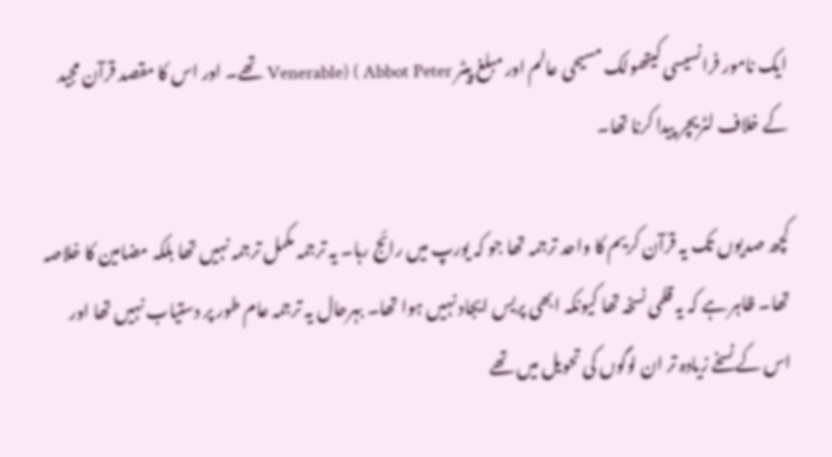ایک نامور فرانسیسی کیتھولک مسیحی عالم اور مبلغ پیٹر Venerable) ( Abbot Peter تھے۔ اور اس کا مقصد قرآن مجید کے خلاف لٹریچر پیدا کرنا تھا۔

کچھ صدیوں تک یہ قرآن کریم کا واحد ترجمہ تھا جو کہ یورپ میں رائج رہا۔ یہ ترجمہ مکمل ترجمہ نہیں تھا بلکہ مضامین کا خلاصہ تھا۔ ظاہر ہے کہ یہ قلمی نسخہ تھا کیونکہ ابھی پریس ایجاد نہیں ہوا تھا۔ بہرحال یہ ترجمہ عام طور پر دستیاب نہیں تھا اور اس کے نسخے زیادہ تر ان لوگوں کی تحویل میں تھے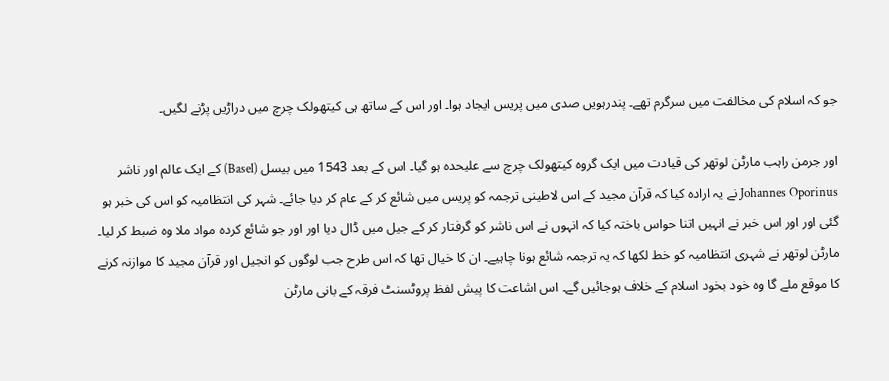جو کہ اسلام کی مخالفت میں سرگرم تھے۔ پندرہویں صدی میں پریس ایجاد ہوا۔ اور اس کے ساتھ ہی کیتھولک چرچ میں دراڑیں پڑنے لگیں۔

اور جرمن راہب مارٹن لوتھر کی قیادت میں ایک گروہ کیتھولک چرچ سے علیحدہ ہو گیا۔ اس کے بعد 1543 میں بیسل (Basel) کے ایک عالم اور ناشر Johannes Oporinus نے یہ ارادہ کیا کہ قرآن مجید کے اس لاطینی ترجمہ کو پریس میں شائع کر کے عام کر دیا جائے۔ شہر کی انتظامیہ کو اس کی خبر ہو گئی اور اور اس خبر نے انہیں اتنا حواس باختہ کیا کہ انہوں نے اس ناشر کو گرفتار کر کے جیل میں ڈال دیا اور اور جو شائع کردہ مواد ملا وہ ضبط کر لیا۔ مارٹن لوتھر نے شہری انتظامیہ کو خط لکھا کہ یہ ترجمہ شائع ہونا چاہیے۔ ان کا خیال تھا کہ اس طرح جب لوگوں کو انجیل اور قرآن مجید کا موازنہ کرنے کا موقع ملے گا وہ خود بخود اسلام کے خلاف ہوجائیں گے۔ اس اشاعت کا پیش لفظ پروٹسنٹ فرقہ کے بانی مارٹن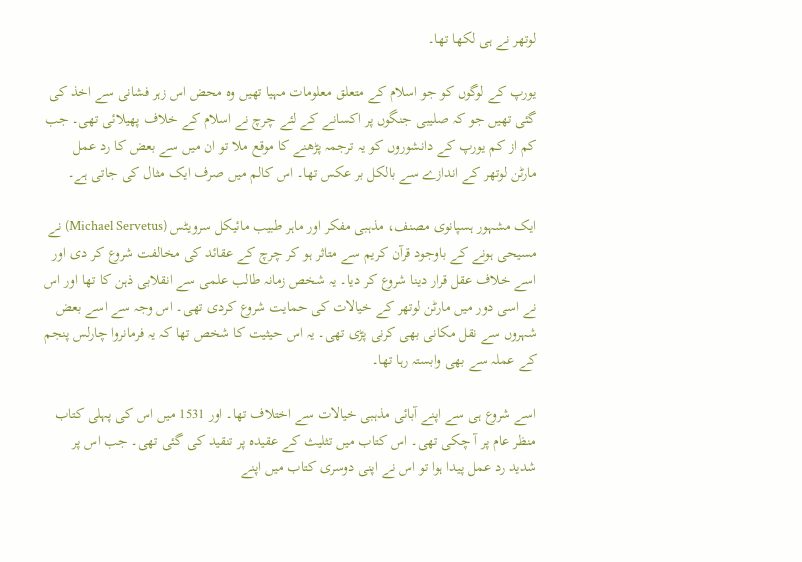لوتھر نے ہی لکھا تھا۔

یورپ کے لوگوں کو جو اسلام کے متعلق معلومات مہیا تھیں وہ محض اس زہر فشانی سے اخذ کی گئی تھیں جو کہ صلیبی جنگوں پر اکسانے کے لئے چرچ نے اسلام کے خلاف پھیلائی تھی۔ جب کم از کم یورپ کے دانشوروں کو یہ ترجمہ پڑھنے کا موقع ملا تو ان میں سے بعض کا رد عمل مارٹن لوتھر کے اندازے سے بالکل بر عکس تھا۔ اس کالم میں صرف ایک مثال کی جاتی ہے۔

ایک مشہور ہسپانوی مصنف، مذہبی مفکر اور ماہر طبیب مائیکل سرویٹس (Michael Servetus) نے مسیحی ہونے کے باوجود قرآن کریم سے متاثر ہو کر چرچ کے عقائد کی مخالفت شروع کر دی اور اسے خلاف عقل قرار دینا شروع کر دیا۔ یہ شخص زمانہ طالب علمی سے انقلابی ذہن کا تھا اور اس نے اسی دور میں مارٹن لوتھر کے خیالات کی حمایت شروع کردی تھی۔ اس وجہ سے اسے بعض شہروں سے نقل مکانی بھی کرنی پڑی تھی۔ یہ اس حیثیت کا شخص تھا کہ یہ فرمانروا چارلس پنجم کے عملہ سے بھی وابستہ رہا تھا۔

اسے شروع ہی سے اپنے آبائی مذہبی خیالات سے اختلاف تھا۔ اور 1531 میں اس کی پہلی کتاب منظر عام پر آ چکی تھی۔ اس کتاب میں تثلیث کے عقیدہ پر تنقید کی گئی تھی۔ جب اس پر شدید رد عمل پیدا ہوا تو اس نے اپنی دوسری کتاب میں اپنے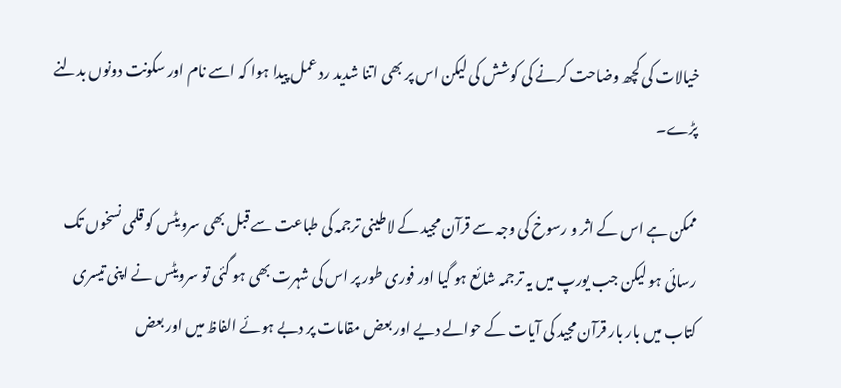خیالات کی کچھ وضاحت کرنے کی کوشش کی لیکن اس پر بھی اتنا شدید رد عمل پیدا ہوا کہ اسے نام اور سکونت دونوں بدلنے پڑے۔

ممکن ہے اس کے اثر و رسوخ کی وجہ سے قرآن مجید کے لاطینی ترجمہ کی طباعت سے قبل بھی سرویٹس کو قلمی نسخوں تک رسائی ہو لیکن جب یورپ میں یہ ترجمہ شائع ہو گیا اور فوری طور پر اس کی شہرت بھی ہو گئی تو سرویٹس نے اپنی تیسری کتاب میں بار بار قرآن مجید کی آیات کے حوالے دیے اور بعض مقامات پر دبے ہوئے الفاظ میں اور بعض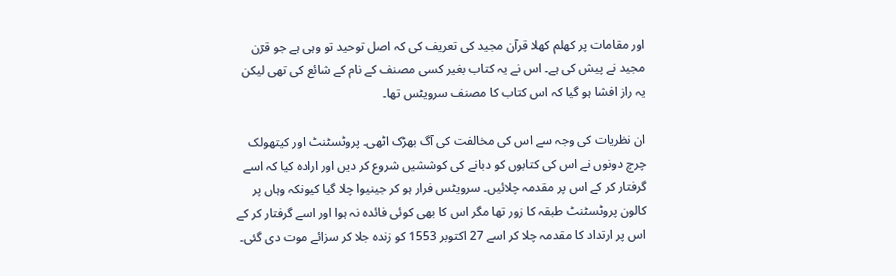اور مقامات پر کھلم کھلا قرآن مجید کی تعریف کی کہ اصل توحید تو وہی ہے جو قرٓن مجید نے پیش کی ہے۔ اس نے یہ کتاب بغیر کسی مصنف کے نام کے شائع کی تھی لیکن یہ راز افشا ہو گیا کہ اس کتاب کا مصنف سرویٹس تھا۔

ان نظریات کی وجہ سے اس کی مخالفت کی آگ بھڑک اٹھی۔ پروٹسٹنٹ اور کیتھولک چرچ دونوں نے اس کی کتابوں کو دبانے کی کوششیں شروع کر دیں اور ارادہ کیا کہ اسے گرفتار کر کے اس پر مقدمہ چلائیں۔ سرویٹس فرار ہو کر جینیوا چلا گیا کیونکہ وہاں پر کالون پروٹسٹنٹ طبقہ کا زور تھا مگر اس کا بھی کوئی فائدہ نہ ہوا اور اسے گرفتار کر کے اس پر ارتداد کا مقدمہ چلا کر اسے 27 اکتوبر 1553 کو زندہ جلا کر سزائے موت دی گئی۔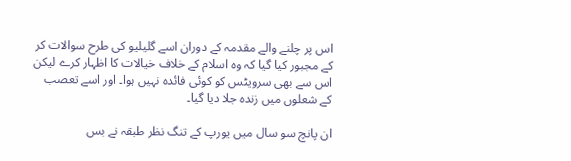اس پر چلنے والے مقدمہ کے دوران اسے گلیلیو کی طرح سوالات کر کے مجبور کیا گیا کہ وہ اسلام کے خلاف خیالات کا اظہار کرے لیکن اس سے بھی سرویٹس کو کوئی فائدہ نہیں ہوا۔ اور اسے تعصب کے شعلوں میں زندہ جلا دیا گیا۔

ان پانچ سو سال میں یورپ کے تنگ نظر طبقہ نے بس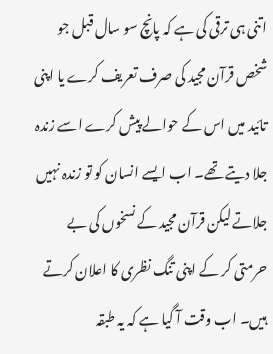اتنی ہی ترقی کی ہے کہ پانچ سو سال قبل جو شخص قرآن مجید کی صرف تعریف کرے یا اپنی تائید میں اس کے حوالے پیش کرے اسے زندہ جلا دیتے تھے۔ اب ایسے انسان کو تو زندہ نہیں جلاتے لیکن قرآن مجید کے نسخوں کی بے حرمتی کر کے اپنی تنگ نظری کا اعلان کرتے ہیں۔ اب وقت آ گیا ہے کہ یہ طبقہ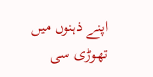اپنے ذہنوں میں تھوڑی سی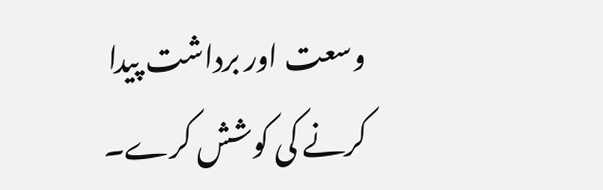وسعت اور برداشت پیدا کرنے کی کوشش کرے۔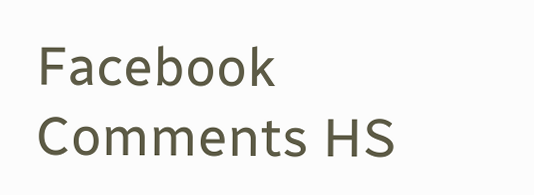Facebook Comments HS